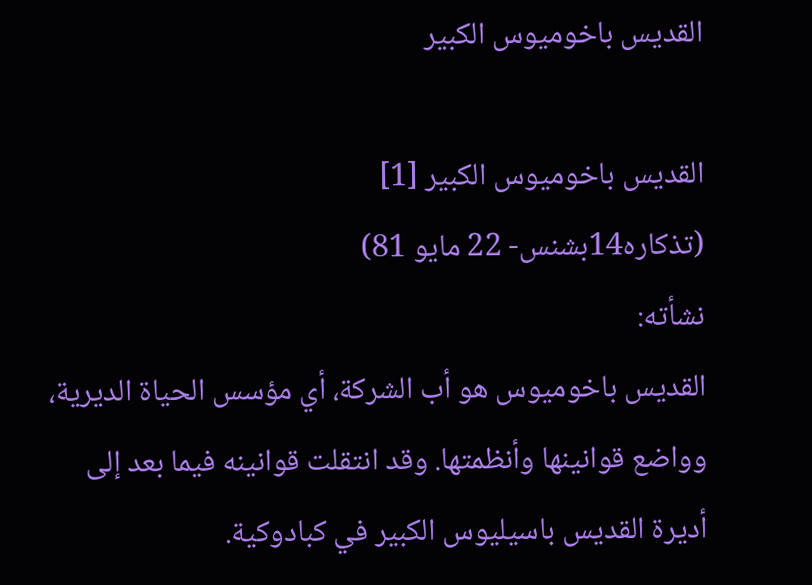القديس باخوميوس الكبير

القديس باخوميوس الكبير [1]
(تذكاره14بشنس- 22 مايو 81)
نشأته:
القديس باخوميوس هو أب الشركة، أي مؤسس الحياة الديرية، وواضع قوانينها وأنظمتها. وقد انتقلت قوانينه فيما بعد إلى أديرة القديس باسيليوس الكبير في كبادوكية.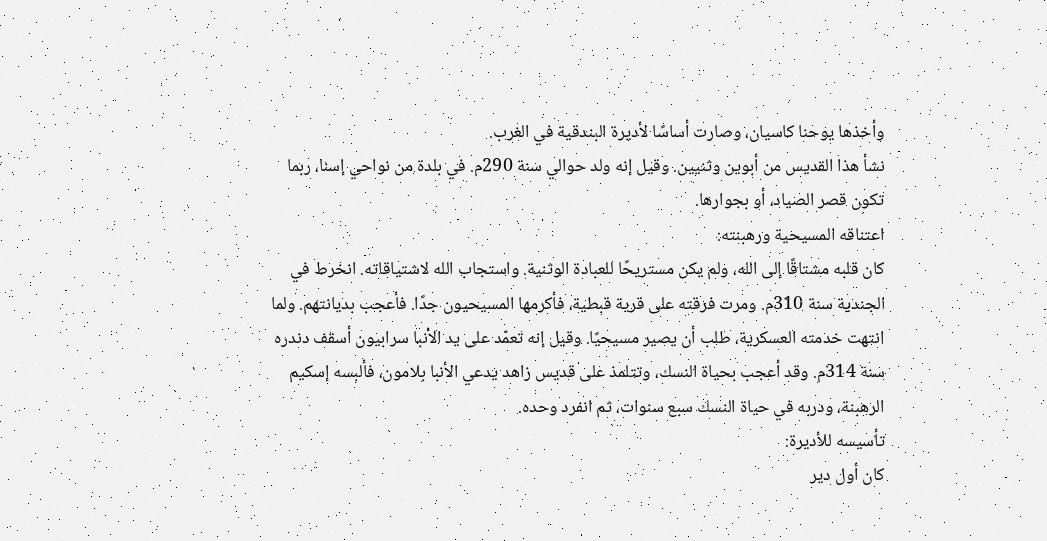وأخذها يوحنا كاسيان، وصارت أساسًا لأديرة البندقية في الغرب.
نشأ هذا القديس من أبوين وثنيين. وقيل إنه ولد حوالي سنة 290م. في بلدة من نواحي إسنا، ربما تكون قصر الصياد، أو بجوارها.
اعتناقه المسيحية ورهبنته:
كان قلبه مشتاقًا إلى الله، ولم يكن مستريحًا للعبادة الوثنية. واستجاب الله لاشتياقاته. انخرط في الجندية سنة 310م. ومرت فرقته على قرية قبطية، فأكرمها المسيحيون جدًا. فأعجب بديانتهم. ولما انتهت خدمته العسكرية، طلب أن يصير مسيحيًا. وقيل إنه تعمّد على يد الأنبا سرابيون أسقف دندره سنة 314م. وقد أعجب بحياة النسك، وتتلمذ على قديس زاهد يدعي الأنبا بلامون، فألبسه إسكيم الرهبنة، ودربه في حياة النسك سبع سنوات، ثم انفرد وحده.
تأسيسه للأديرة:
كان أول دير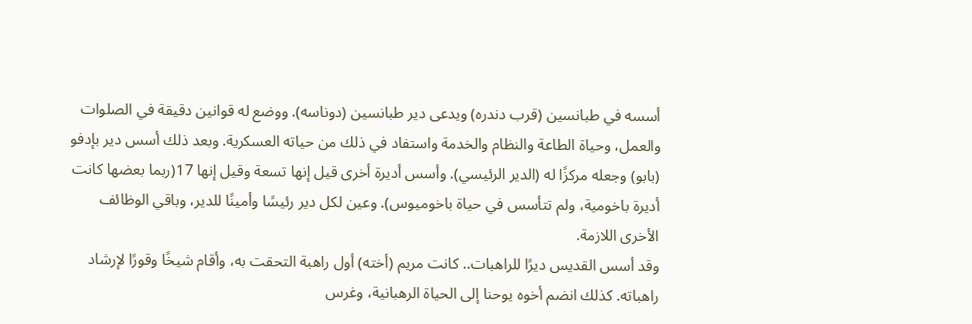أسسه في طبانسين (قرب دندره) ويدعى دير طبانسين (دوناسه). ووضع له قوانين دقيقة في الصلوات والعمل، وحياة الطاعة والنظام والخدمة واستفاد في ذلك من حياته العسكرية. وبعد ذلك أسس دير بإدفو (بابو) وجعله مركزًا له (الدير الرئيسي). وأسس أديرة أخرى قيل إنها تسعة وقيل إنها 17(ربما بعضها كانت أديرة باخومية، ولم تتأسس في حياة باخوميوس). وعين لكل دير رئيسًا وأمينًا للدير، وباقي الوظائف الأخرى اللازمة.
وقد أسس القديس ديرًا للراهبات.. كانت مريم (أخته) أول راهبة التحقت به، وأقام شيخًا وقورًا لإرشاد راهباته. كذلك انضم أخوه يوحنا إلى الحياة الرهبانية، وغرس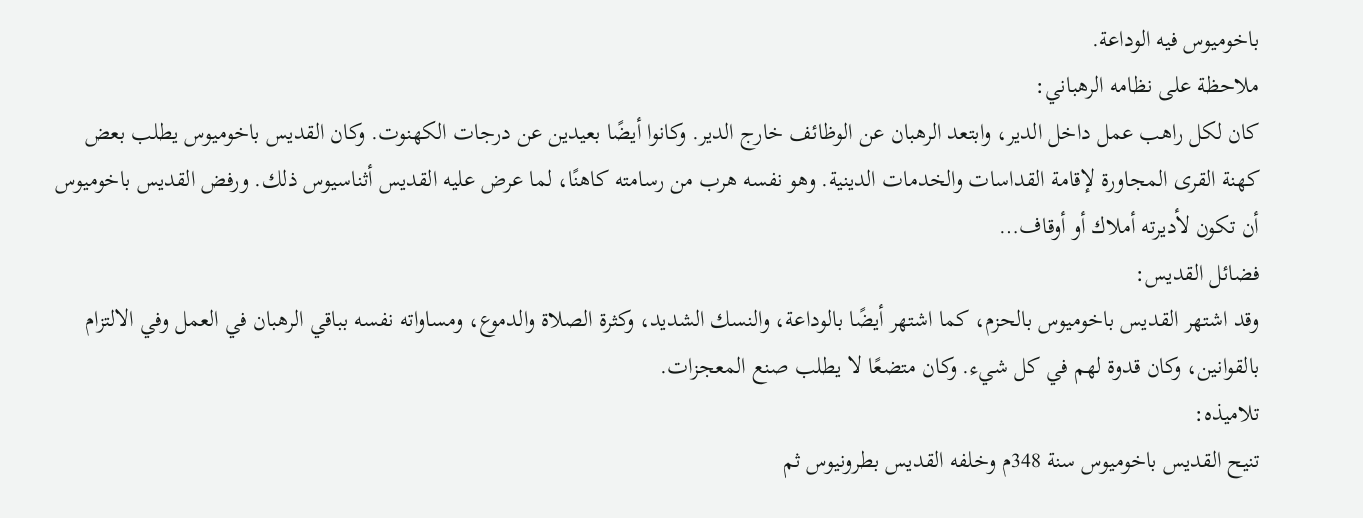باخوميوس فيه الوداعة.
ملاحظة على نظامه الرهباني:
كان لكل راهب عمل داخل الدير، وابتعد الرهبان عن الوظائف خارج الدير. وكانوا أيضًا بعيدين عن درجات الكهنوت. وكان القديس باخوميوس يطلب بعض كهنة القرى المجاورة لإقامة القداسات والخدمات الدينية. وهو نفسه هرب من رسامته كاهنًا، لما عرض عليه القديس أثناسيوس ذلك. ورفض القديس باخوميوس أن تكون لأديرته أملاك أو أوقاف…
فضائل القديس:
وقد اشتهر القديس باخوميوس بالحزم، كما اشتهر أيضًا بالوداعة، والنسك الشديد، وكثرة الصلاة والدموع، ومساواته نفسه بباقي الرهبان في العمل وفي الالتزام بالقوانين، وكان قدوة لهم في كل شيء. وكان متضعًا لا يطلب صنع المعجزات.
تلاميذه:
تنيح القديس باخوميوس سنة 348م وخلفه القديس بطرونيوس ثم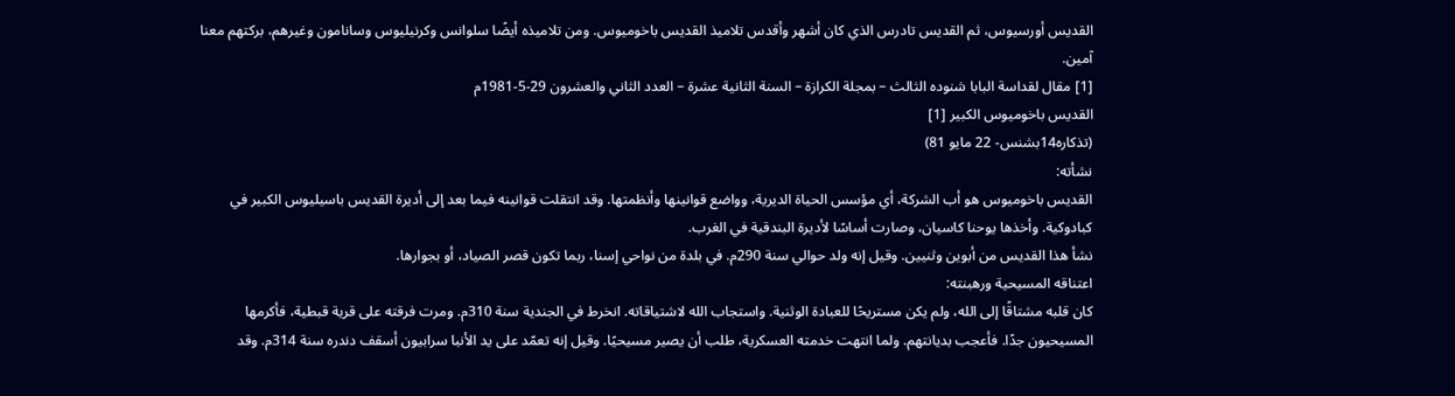القديس أورسيوس، ثم القديس تادرس الذي كان أشهر وأقدس تلاميذ القديس باخوميوس. ومن تلاميذه أيضًا سلوانس وكرنيليوس وسانامون وغيرهم، بركتهم معنا آمين.
[1] مقال لقداسة البابا شنوده الثالث – بمجلة الكرازة – السنة الثانية عشرة – العدد الثاني والعشرون 29-5-1981م
القديس باخوميوس الكبير [1]
(تذكاره14بشنس- 22 مايو 81)
نشأته:
القديس باخوميوس هو أب الشركة، أي مؤسس الحياة الديرية، وواضع قوانينها وأنظمتها. وقد انتقلت قوانينه فيما بعد إلى أديرة القديس باسيليوس الكبير في كبادوكية. وأخذها يوحنا كاسيان، وصارت أساسًا لأديرة البندقية في الغرب.
نشأ هذا القديس من أبوين وثنيين. وقيل إنه ولد حوالي سنة 290م. في بلدة من نواحي إسنا، ربما تكون قصر الصياد، أو بجوارها.
اعتناقه المسيحية ورهبنته:
كان قلبه مشتاقًا إلى الله، ولم يكن مستريحًا للعبادة الوثنية. واستجاب الله لاشتياقاته. انخرط في الجندية سنة 310م. ومرت فرقته على قرية قبطية، فأكرمها المسيحيون جدًا. فأعجب بديانتهم. ولما انتهت خدمته العسكرية، طلب أن يصير مسيحيًا. وقيل إنه تعمّد على يد الأنبا سرابيون أسقف دندره سنة 314م. وقد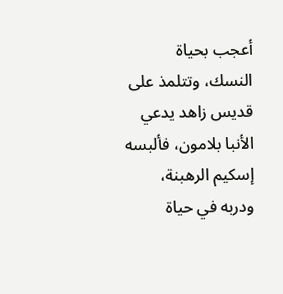أعجب بحياة النسك، وتتلمذ على قديس زاهد يدعي الأنبا بلامون، فألبسه إسكيم الرهبنة، ودربه في حياة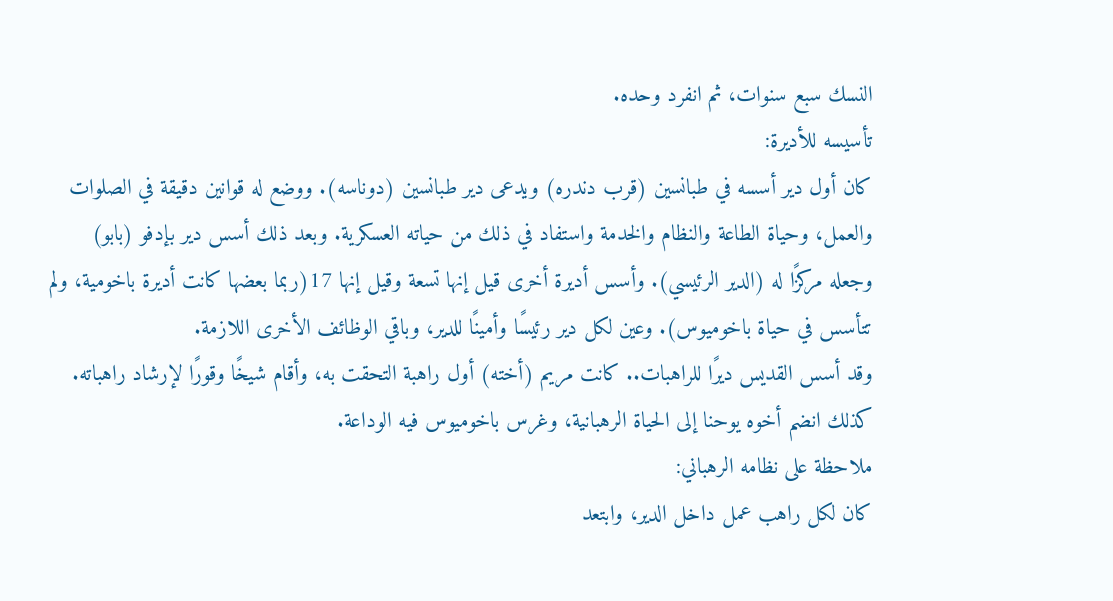النسك سبع سنوات، ثم انفرد وحده.
تأسيسه للأديرة:
كان أول دير أسسه في طبانسين (قرب دندره) ويدعى دير طبانسين (دوناسه). ووضع له قوانين دقيقة في الصلوات والعمل، وحياة الطاعة والنظام والخدمة واستفاد في ذلك من حياته العسكرية. وبعد ذلك أسس دير بإدفو (بابو) وجعله مركزًا له (الدير الرئيسي). وأسس أديرة أخرى قيل إنها تسعة وقيل إنها 17(ربما بعضها كانت أديرة باخومية، ولم تتأسس في حياة باخوميوس). وعين لكل دير رئيسًا وأمينًا للدير، وباقي الوظائف الأخرى اللازمة.
وقد أسس القديس ديرًا للراهبات.. كانت مريم (أخته) أول راهبة التحقت به، وأقام شيخًا وقورًا لإرشاد راهباته. كذلك انضم أخوه يوحنا إلى الحياة الرهبانية، وغرس باخوميوس فيه الوداعة.
ملاحظة على نظامه الرهباني:
كان لكل راهب عمل داخل الدير، وابتعد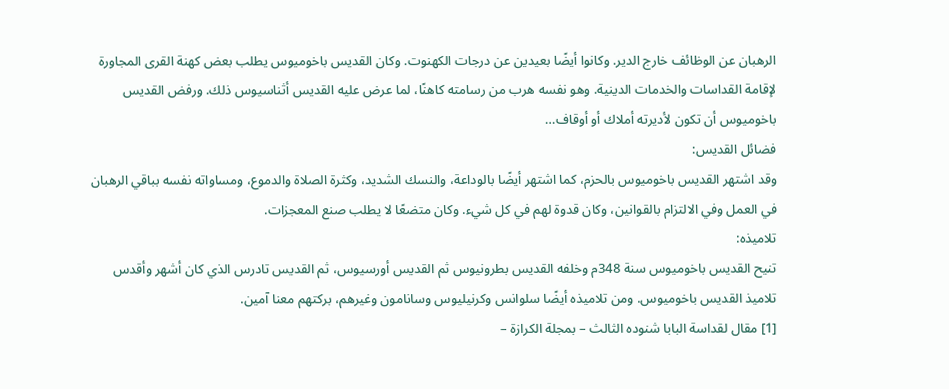الرهبان عن الوظائف خارج الدير. وكانوا أيضًا بعيدين عن درجات الكهنوت. وكان القديس باخوميوس يطلب بعض كهنة القرى المجاورة لإقامة القداسات والخدمات الدينية. وهو نفسه هرب من رسامته كاهنًا، لما عرض عليه القديس أثناسيوس ذلك. ورفض القديس باخوميوس أن تكون لأديرته أملاك أو أوقاف…
فضائل القديس:
وقد اشتهر القديس باخوميوس بالحزم، كما اشتهر أيضًا بالوداعة، والنسك الشديد، وكثرة الصلاة والدموع، ومساواته نفسه بباقي الرهبان في العمل وفي الالتزام بالقوانين، وكان قدوة لهم في كل شيء. وكان متضعًا لا يطلب صنع المعجزات.
تلاميذه:
تنيح القديس باخوميوس سنة 348م وخلفه القديس بطرونيوس ثم القديس أورسيوس، ثم القديس تادرس الذي كان أشهر وأقدس تلاميذ القديس باخوميوس. ومن تلاميذه أيضًا سلوانس وكرنيليوس وسانامون وغيرهم، بركتهم معنا آمين.
[1] مقال لقداسة البابا شنوده الثالث – بمجلة الكرازة –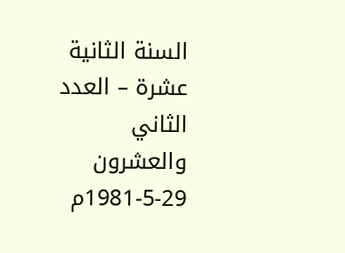السنة الثانية عشرة – العدد الثاني والعشرون 29-5-1981م